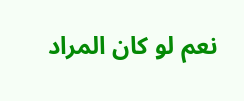نعم لو كان المراد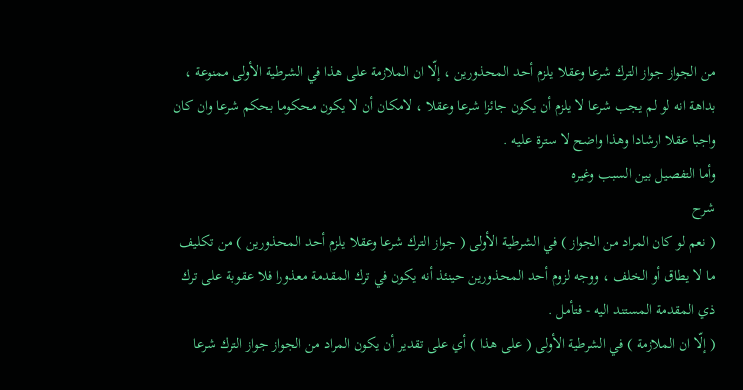من الجواز جواز الترك شرعا وعقلا يلزم أحد المحذورين ، إلّا ان الملازمة على هذا في الشرطية الأولى ممنوعة ، بداهة انه لو لم يجب شرعا لا يلزم أن يكون جائزا شرعا وعقلا ، لامكان أن لا يكون محكوما بحكم شرعا وان كان واجبا عقلا ارشادا وهذا واضح لا سترة عليه .
وأما التفصيل بين السبب وغيره
شرح
( نعم لو كان المراد من الجواز ) في الشرطية الأولى ( جواز الترك شرعا وعقلا يلزم أحد المحذورين ) من تكليف ما لا يطاق أو الخلف ، ووجه لزوم أحد المحذورين حينئذ أنه يكون في ترك المقدمة معذورا فلا عقوبة على ترك ذي المقدمة المستند اليه - فتأمل .
( إلّا ان الملازمة ) في الشرطية الأولى ( على هذا ) أي على تقدير أن يكون المراد من الجواز جواز الترك شرعا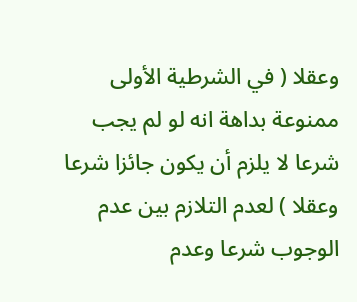وعقلا ( في الشرطية الأولى ممنوعة بداهة انه لو لم يجب شرعا لا يلزم أن يكون جائزا شرعا وعقلا ) لعدم التلازم بين عدم الوجوب شرعا وعدم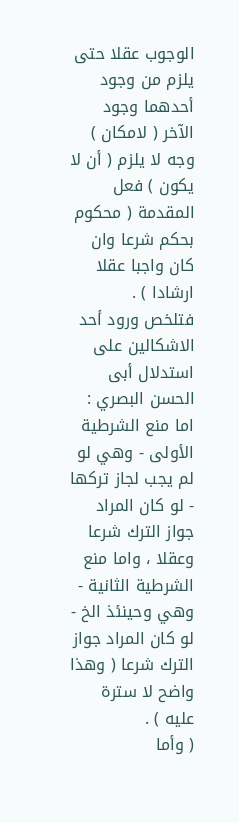الوجوب عقلا حتى يلزم من وجود أحدهما وجود الآخر ( لامكان ) وجه لا يلزم ( أن لا يكون ) فعل المقدمة ( محكوم بحكم شرعا وان كان واجبا عقلا ارشادا ) .
فتلخص ورود أحد الاشكالين على استدلال أبى الحسن البصري : اما منع الشرطية الأولى - وهي لو لم يجب لجاز تركها - لو كان المراد جواز الترك شرعا وعقلا ، واما منع الشرطية الثانية - وهي وحينئذ الخ - لو كان المراد جواز الترك شرعا ( وهذا واضح لا سترة عليه ) .
( وأما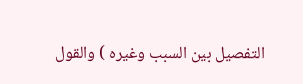التفصيل بين السبب وغيره ) والقول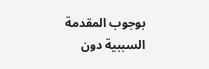بوجوب المقدمة السببية دون